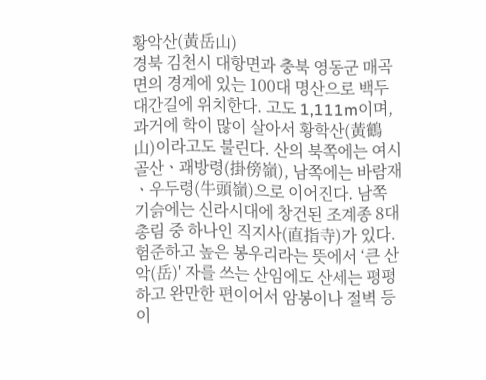황악산(黃岳山)
경북 김천시 대항면과 충북 영동군 매곡면의 경계에 있는 100대 명산으로 백두대간길에 위치한다. 고도 1,111m이며, 과거에 학이 많이 살아서 황학산(黃鶴山)이라고도 불린다. 산의 북쪽에는 여시골산ㆍ괘방령(掛傍嶺), 남쪽에는 바람재ㆍ우두령(牛頭嶺)으로 이어진다. 남쪽 기슭에는 신라시대에 창건된 조계종 8대 총림 중 하나인 직지사(直指寺)가 있다. 험준하고 높은 봉우리라는 뜻에서 ‘큰 산 악(岳)' 자를 쓰는 산임에도 산세는 평평하고 완만한 편이어서 암봉이나 절벽 등이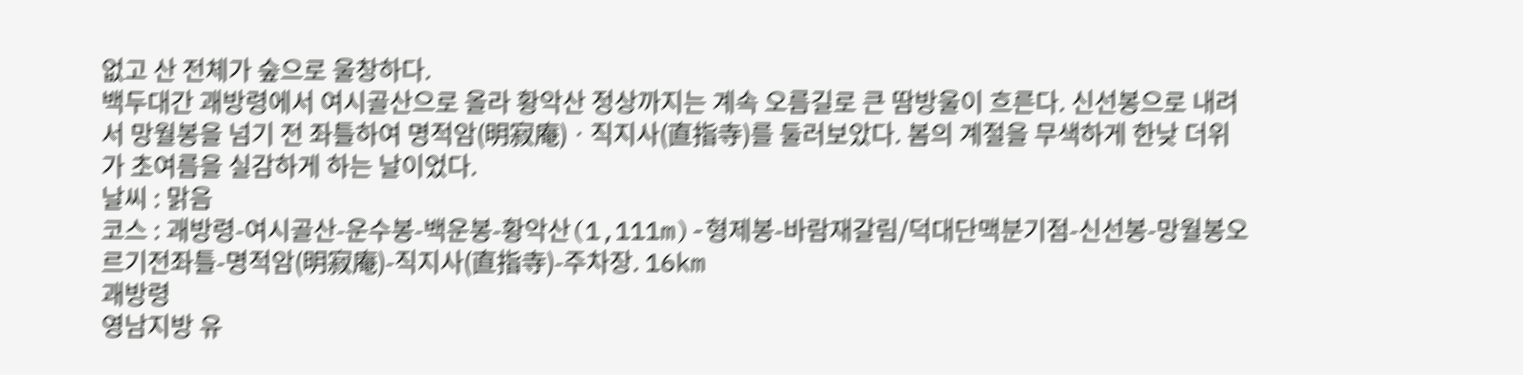없고 산 전체가 숲으로 울창하다.
백두대간 괘방령에서 여시골산으로 올라 황악산 정상까지는 계속 오름길로 큰 땀방울이 흐른다. 신선봉으로 내려서 망월봉을 넘기 전 좌틀하여 명적암(明寂庵)ㆍ직지사(直指寺)를 둘러보았다. 봄의 계절을 무색하게 한낮 더위가 초여름을 실감하게 하는 날이었다.
날씨 : 맑음
코스 : 괘방령-여시골산-운수봉-백운봉-황악산(1,111m)-형제봉-바람재갈림/덕대단맥분기점-신선봉-망월봉오르기전좌틀-명적암(明寂庵)-직지사(直指寺)-주차장. 16km
괘방령
영남지방 유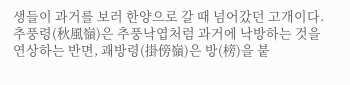생들이 과거를 보러 한양으로 갈 때 넘어갔던 고개이다. 추풍령(秋風嶺)은 추풍낙엽처럼 과거에 낙방하는 것을 연상하는 반면, 괘방령(掛傍嶺)은 방(榜)을 붙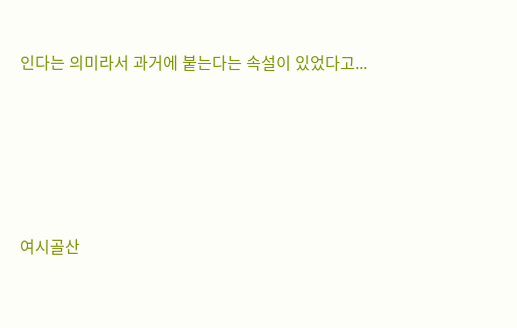인다는 의미라서 과거에 붙는다는 속설이 있었다고...





여시골산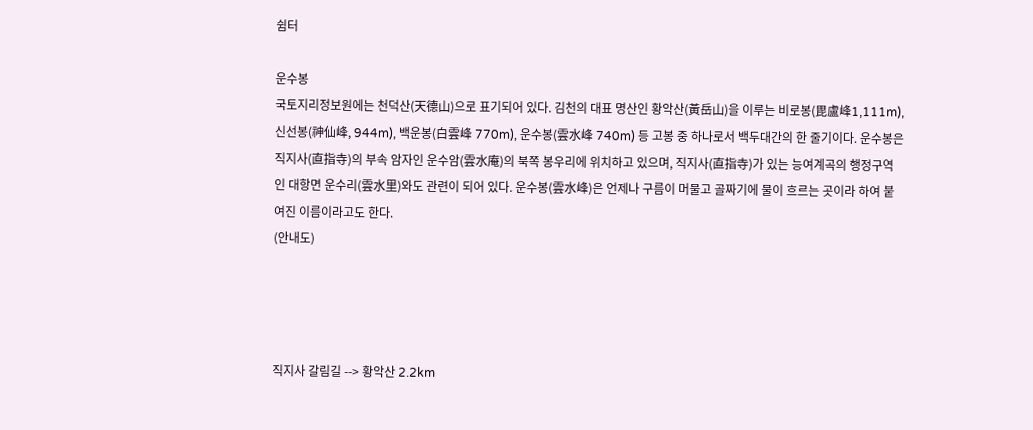쉼터

운수봉
국토지리정보원에는 천덕산(天德山)으로 표기되어 있다. 김천의 대표 명산인 황악산(黃岳山)을 이루는 비로봉(毘盧峰1,111m), 신선봉(神仙峰, 944m), 백운봉(白雲峰 770m), 운수봉(雲水峰 740m) 등 고봉 중 하나로서 백두대간의 한 줄기이다. 운수봉은 직지사(直指寺)의 부속 암자인 운수암(雲水庵)의 북쪽 봉우리에 위치하고 있으며, 직지사(直指寺)가 있는 능여계곡의 행정구역인 대항면 운수리(雲水里)와도 관련이 되어 있다. 운수봉(雲水峰)은 언제나 구름이 머물고 골짜기에 물이 흐르는 곳이라 하여 붙여진 이름이라고도 한다.
(안내도)




직지사 갈림길 --> 황악산 2.2km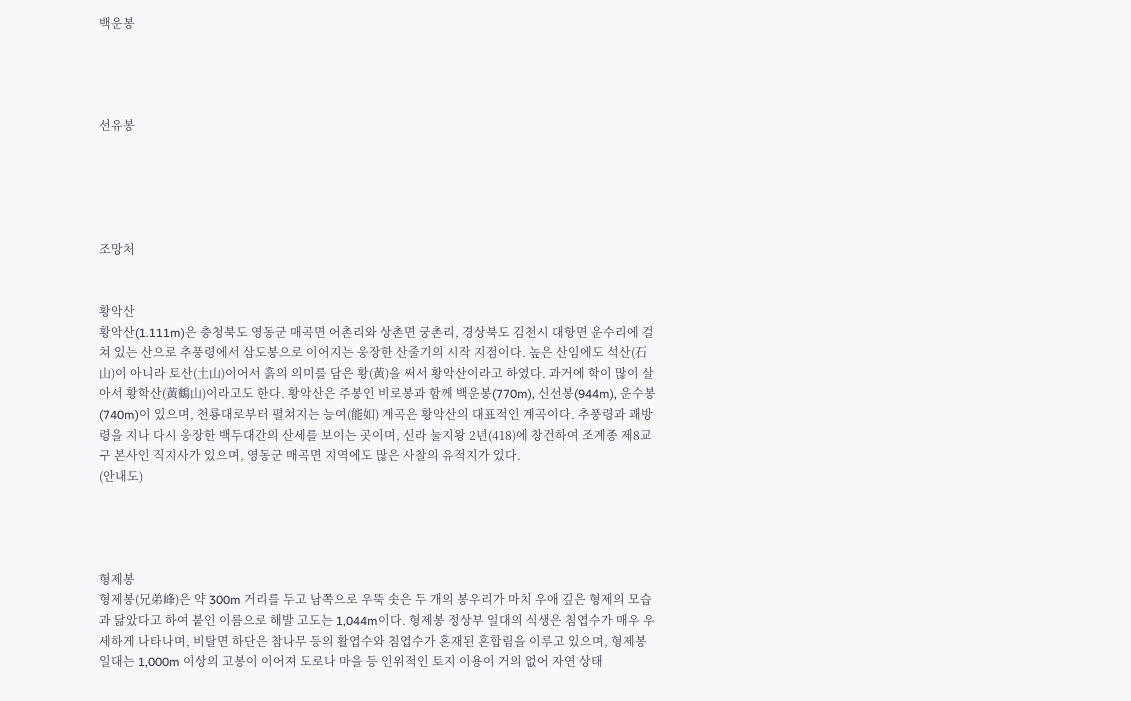백운봉




선유봉





조망처


황악산
황악산(1.111m)은 충청북도 영동군 매곡면 어촌리와 상촌면 궁촌리, 경상북도 김천시 대항면 운수리에 걸쳐 있는 산으로 추풍령에서 삼도봉으로 이어지는 웅장한 산줄기의 시작 지점이다. 높은 산임에도 석산(石山)이 아니라 토산(土山)이어서 흙의 의미를 담은 황(黃)을 써서 황악산이라고 하였다. 과거에 학이 많이 살아서 황학산(黃鶴山)이라고도 한다. 황악산은 주봉인 비로봉과 함께 백운봉(770m), 신선봉(944m), 운수봉(740m)이 있으며, 천룡대로부터 펼쳐지는 능여(能如) 계곡은 황악산의 대표적인 계곡이다. 추풍령과 괘방령을 지나 다시 웅장한 백두대간의 산세를 보이는 곳이며, 신라 눌지왕 2년(418)에 창건하여 조계종 제8교구 본사인 직지사가 있으며, 영동군 매곡면 지역에도 많은 사찰의 유적지가 있다.
(안내도)




형제봉
형제봉(兄弟峰)은 약 300m 거리를 두고 남쪽으로 우뚝 솟은 두 개의 봉우리가 마치 우애 깊은 형제의 모습과 닮았다고 하여 붙인 이름으로 해발 고도는 1,044m이다. 형제봉 정상부 일대의 식생은 침엽수가 매우 우세하게 나타나며, 비탈면 하단은 참나무 등의 활엽수와 침엽수가 혼재된 혼합림을 이루고 있으며, 형제봉 일대는 1,000m 이상의 고봉이 이어져 도로나 마을 등 인위적인 토지 이용이 거의 없어 자연 상태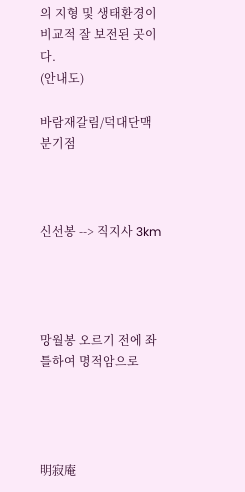의 지형 및 생태환경이 비교적 잘 보전된 곳이다.
(안내도)

바람재갈림/덕대단맥분기점



신선봉 --> 직지사 3km




망월봉 오르기 전에 좌틀하여 명적암으로




明寂庵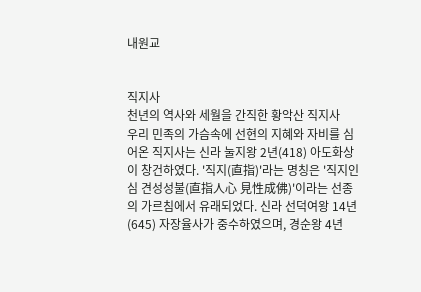내원교


직지사
천년의 역사와 세월을 간직한 황악산 직지사
우리 민족의 가슴속에 선현의 지혜와 자비를 심어온 직지사는 신라 눌지왕 2년(418) 아도화상이 창건하였다. '직지(直指)'라는 명칭은 '직지인심 견성성불(直指人心 見性成佛)'이라는 선종의 가르침에서 유래되었다. 신라 선덕여왕 14년(645) 자장율사가 중수하였으며, 경순왕 4년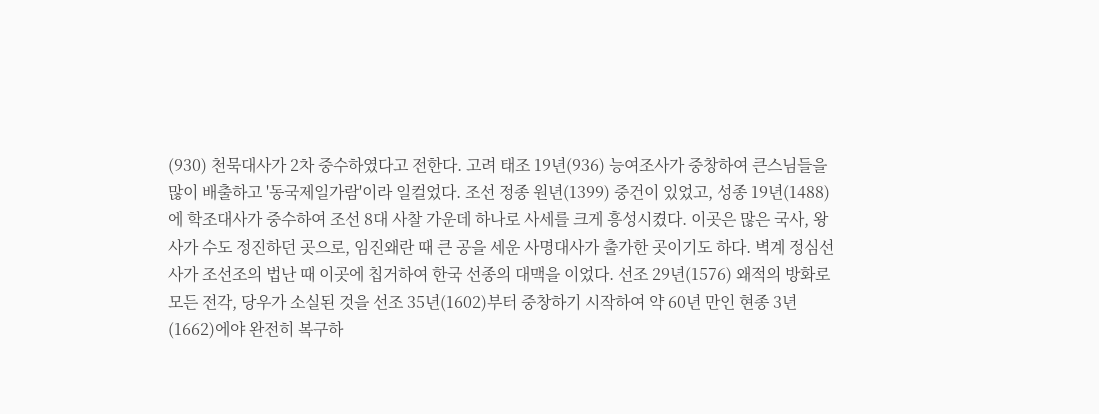(930) 천묵대사가 2차 중수하였다고 전한다. 고려 태조 19년(936) 능여조사가 중창하여 큰스님들을 많이 배출하고 '동국제일가람'이라 일컬었다. 조선 정종 원년(1399) 중건이 있었고, 성종 19년(1488)에 학조대사가 중수하여 조선 8대 사찰 가운데 하나로 사세를 크게 흥성시켰다. 이곳은 많은 국사, 왕사가 수도 정진하던 곳으로, 임진왜란 때 큰 공을 세운 사명대사가 출가한 곳이기도 하다. 벽계 정심선사가 조선조의 법난 때 이곳에 칩거하여 한국 선종의 대맥을 이었다. 선조 29년(1576) 왜적의 방화로 모든 전각, 당우가 소실된 것을 선조 35년(1602)부터 중창하기 시작하여 약 60년 만인 현종 3년(1662)에야 완전히 복구하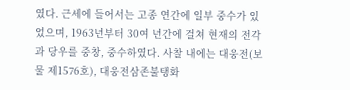였다. 근세에 들어서는 고종 연간에 일부 중수가 있었으며, 1963년부터 30여 년간에 걸쳐 현재의 전각과 당우를 중창, 중수하였다. 사찰 내에는 대웅전(보물 제1576호), 대웅전삼존불탱화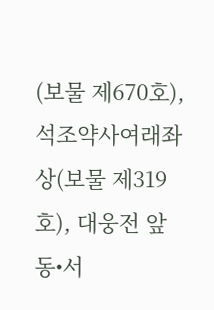(보물 제670호), 석조약사여래좌상(보물 제319호), 대웅전 앞 동•서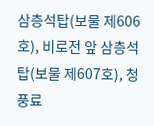삼층석탑(보물 제606호), 비로전 앞 삼층석탑(보물 제607호), 청풍료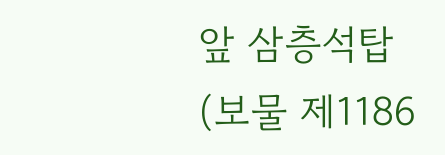앞 삼층석탑(보물 제1186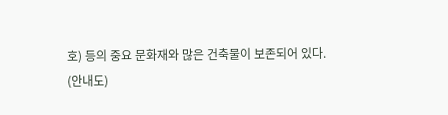호) 등의 중요 문화재와 많은 건축물이 보존되어 있다.
(안내도)